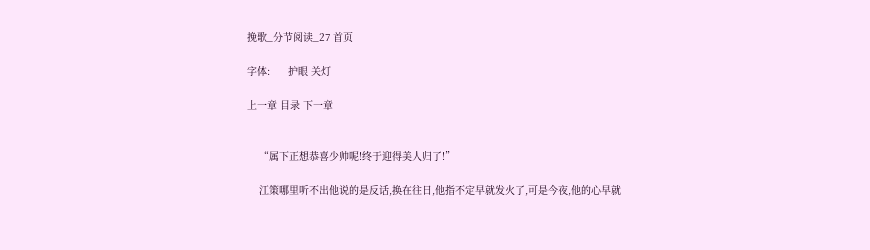挽歌_分节阅读_27 首页

字体:      护眼 关灯

上一章 目录 下一章


    “属下正想恭喜少帅呢!终于迎得美人归了!”

    江策哪里听不出他说的是反话,换在往日,他指不定早就发火了,可是今夜,他的心早就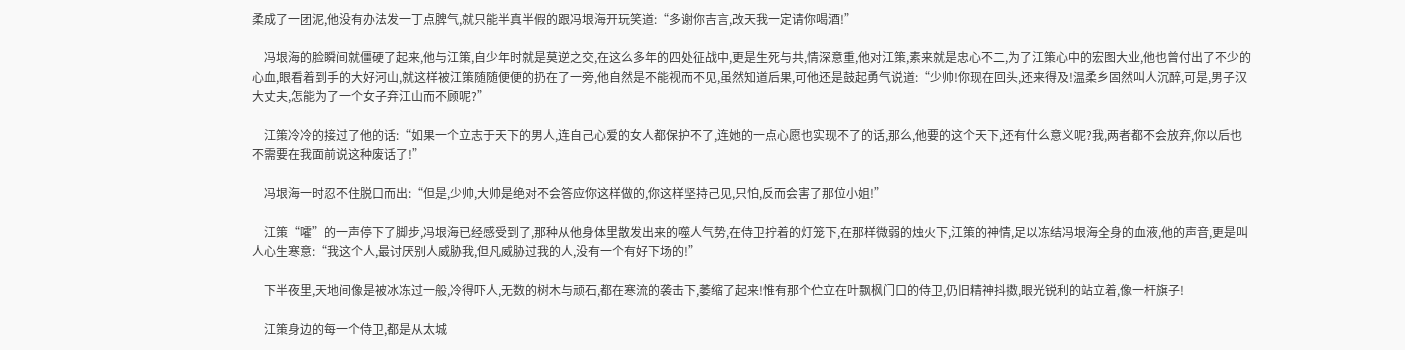柔成了一团泥,他没有办法发一丁点脾气,就只能半真半假的跟冯垠海开玩笑道:“多谢你吉言,改天我一定请你喝酒!”

    冯垠海的脸瞬间就僵硬了起来,他与江策,自少年时就是莫逆之交,在这么多年的四处征战中,更是生死与共,情深意重,他对江策,素来就是忠心不二,为了江策心中的宏图大业,他也曾付出了不少的心血,眼看着到手的大好河山,就这样被江策随随便便的扔在了一旁,他自然是不能视而不见,虽然知道后果,可他还是鼓起勇气说道:“少帅!你现在回头,还来得及!温柔乡固然叫人沉醉,可是,男子汉大丈夫,怎能为了一个女子弃江山而不顾呢?”

    江策冷冷的接过了他的话:“如果一个立志于天下的男人,连自己心爱的女人都保护不了,连她的一点心愿也实现不了的话,那么,他要的这个天下,还有什么意义呢?我,两者都不会放弃,你以后也不需要在我面前说这种废话了!”

    冯垠海一时忍不住脱口而出:“但是,少帅,大帅是绝对不会答应你这样做的,你这样坚持己见,只怕,反而会害了那位小姐!”

    江策“嚯”的一声停下了脚步,冯垠海已经感受到了,那种从他身体里散发出来的噬人气势,在侍卫拧着的灯笼下,在那样微弱的烛火下,江策的神情,足以冻结冯垠海全身的血液,他的声音,更是叫人心生寒意:“我这个人,最讨厌别人威胁我,但凡威胁过我的人,没有一个有好下场的!”

    下半夜里,天地间像是被冰冻过一般,冷得吓人,无数的树木与顽石,都在寒流的袭击下,萎缩了起来!惟有那个伫立在叶飘枫门口的侍卫,仍旧精神抖擞,眼光锐利的站立着,像一杆旗子!

    江策身边的每一个侍卫,都是从太城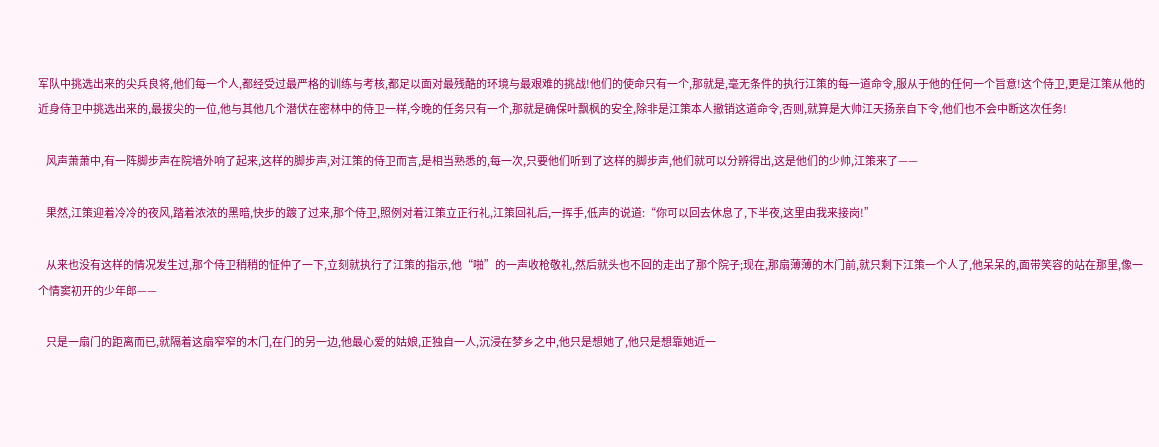军队中挑选出来的尖兵良将,他们每一个人,都经受过最严格的训练与考核,都足以面对最残酷的环境与最艰难的挑战!他们的使命只有一个,那就是,毫无条件的执行江策的每一道命令,服从于他的任何一个旨意!这个侍卫,更是江策从他的近身侍卫中挑选出来的,最拔尖的一位,他与其他几个潜伏在密林中的侍卫一样,今晚的任务只有一个,那就是确保叶飘枫的安全,除非是江策本人撤销这道命令,否则,就算是大帅江天扬亲自下令,他们也不会中断这次任务!

    风声萧萧中,有一阵脚步声在院墙外响了起来,这样的脚步声,对江策的侍卫而言,是相当熟悉的,每一次,只要他们听到了这样的脚步声,他们就可以分辨得出,这是他们的少帅,江策来了——

    果然,江策迎着冷冷的夜风,踏着浓浓的黑暗,快步的踱了过来,那个侍卫,照例对着江策立正行礼,江策回礼后,一挥手,低声的说道:“你可以回去休息了,下半夜,这里由我来接岗!”

    从来也没有这样的情况发生过,那个侍卫稍稍的怔仲了一下,立刻就执行了江策的指示,他“啪”的一声收枪敬礼,然后就头也不回的走出了那个院子;现在,那扇薄薄的木门前,就只剩下江策一个人了,他呆呆的,面带笑容的站在那里,像一个情窦初开的少年郎——

    只是一扇门的距离而已,就隔着这扇窄窄的木门,在门的另一边,他最心爱的姑娘,正独自一人,沉浸在梦乡之中,他只是想她了,他只是想靠她近一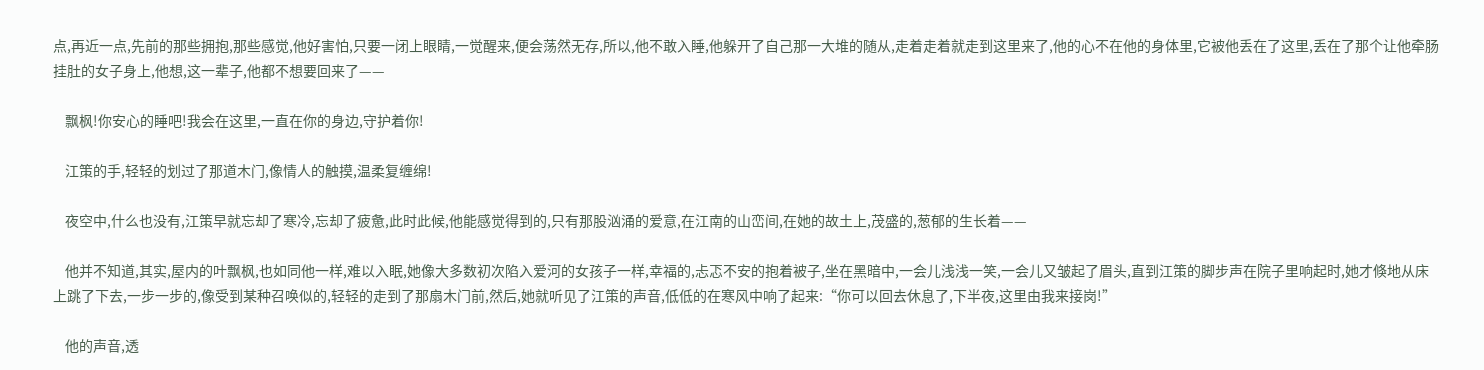点,再近一点,先前的那些拥抱,那些感觉,他好害怕,只要一闭上眼睛,一觉醒来,便会荡然无存,所以,他不敢入睡,他躲开了自己那一大堆的随从,走着走着就走到这里来了,他的心不在他的身体里,它被他丢在了这里,丢在了那个让他牵肠挂肚的女子身上,他想,这一辈子,他都不想要回来了——

    飘枫!你安心的睡吧!我会在这里,一直在你的身边,守护着你!

    江策的手,轻轻的划过了那道木门,像情人的触摸,温柔复缠绵!

    夜空中,什么也没有,江策早就忘却了寒冷,忘却了疲惫,此时此候,他能感觉得到的,只有那股汹涌的爱意,在江南的山峦间,在她的故土上,茂盛的,葱郁的生长着——

    他并不知道,其实,屋内的叶飘枫,也如同他一样,难以入眠,她像大多数初次陷入爱河的女孩子一样,幸福的,忐忑不安的抱着被子,坐在黑暗中,一会儿浅浅一笑,一会儿又皱起了眉头,直到江策的脚步声在院子里响起时,她才倏地从床上跳了下去,一步一步的,像受到某种召唤似的,轻轻的走到了那扇木门前,然后,她就听见了江策的声音,低低的在寒风中响了起来:“你可以回去休息了,下半夜,这里由我来接岗!”

    他的声音,透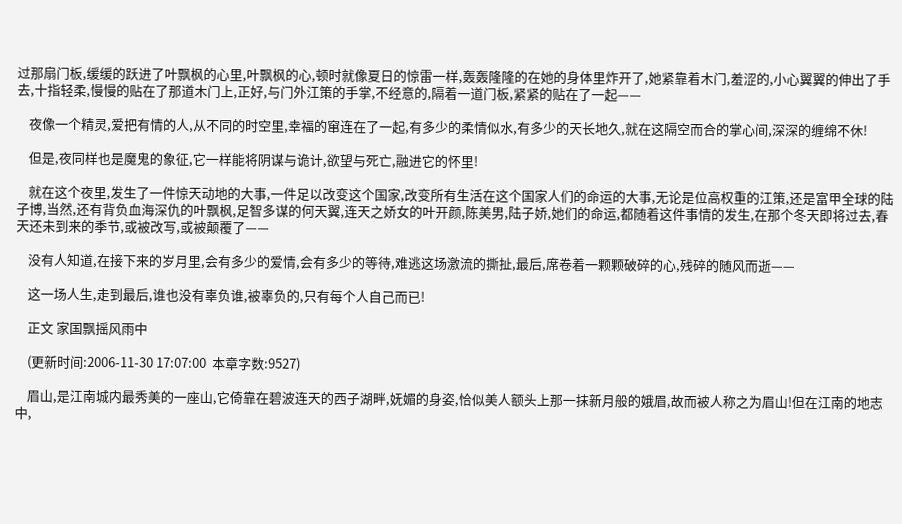过那扇门板,缓缓的跃进了叶飘枫的心里,叶飘枫的心,顿时就像夏日的惊雷一样,轰轰隆隆的在她的身体里炸开了,她紧靠着木门,羞涩的,小心翼翼的伸出了手去,十指轻柔,慢慢的贴在了那道木门上,正好,与门外江策的手掌,不经意的,隔着一道门板,紧紧的贴在了一起——

    夜像一个精灵,爱把有情的人,从不同的时空里,幸福的窜连在了一起,有多少的柔情似水,有多少的天长地久,就在这隔空而合的掌心间,深深的缠绵不休!

    但是,夜同样也是魔鬼的象征,它一样能将阴谋与诡计,欲望与死亡,融进它的怀里!

    就在这个夜里,发生了一件惊天动地的大事,一件足以改变这个国家,改变所有生活在这个国家人们的命运的大事,无论是位高权重的江策,还是富甲全球的陆子博,当然,还有背负血海深仇的叶飘枫,足智多谋的何天翼,连天之娇女的叶开颜,陈美男,陆子娇,她们的命运,都随着这件事情的发生,在那个冬天即将过去,春天还未到来的季节,或被改写,或被颠覆了——

    没有人知道,在接下来的岁月里,会有多少的爱情,会有多少的等待,难逃这场激流的撕扯,最后,席卷着一颗颗破碎的心,残碎的随风而逝——

    这一场人生,走到最后,谁也没有辜负谁,被辜负的,只有每个人自己而已!

    正文 家国飘摇风雨中

    (更新时间:2006-11-30 17:07:00  本章字数:9527)

    眉山,是江南城内最秀美的一座山,它倚靠在碧波连天的西子湖畔,妩媚的身姿,恰似美人额头上那一抹新月般的娥眉,故而被人称之为眉山!但在江南的地志中,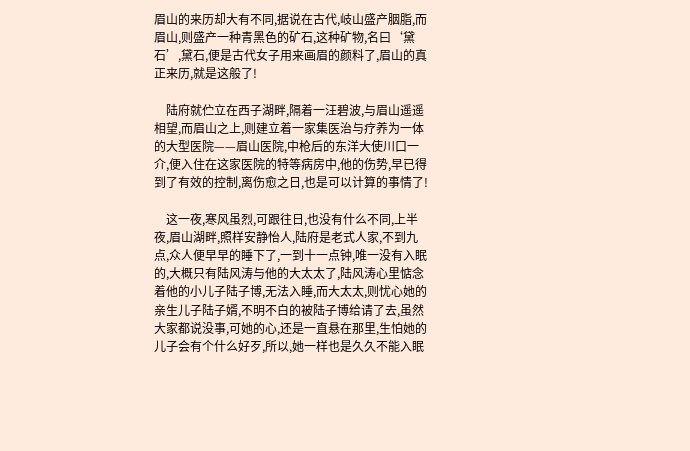眉山的来历却大有不同,据说在古代,岐山盛产胭脂,而眉山,则盛产一种青黑色的矿石,这种矿物,名曰‘黛石’,黛石,便是古代女子用来画眉的颜料了,眉山的真正来历,就是这般了!

    陆府就伫立在西子湖畔,隔着一汪碧波,与眉山遥遥相望,而眉山之上,则建立着一家集医治与疗养为一体的大型医院——眉山医院,中枪后的东洋大使川口一介,便入住在这家医院的特等病房中,他的伤势,早已得到了有效的控制,离伤愈之日,也是可以计算的事情了!

    这一夜,寒风虽烈,可跟往日,也没有什么不同,上半夜,眉山湖畔,照样安静怡人,陆府是老式人家,不到九点,众人便早早的睡下了,一到十一点钟,唯一没有入眠的,大概只有陆风涛与他的大太太了,陆风涛心里惦念着他的小儿子陆子博,无法入睡,而大太太,则忧心她的亲生儿子陆子婿,不明不白的被陆子博给请了去,虽然大家都说没事,可她的心,还是一直悬在那里,生怕她的儿子会有个什么好歹,所以,她一样也是久久不能入眠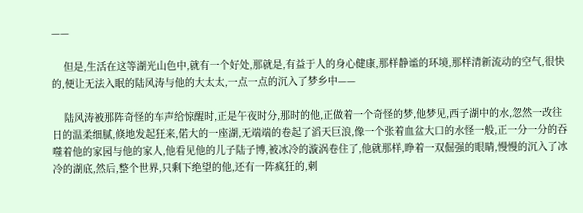——

    但是,生活在这等湖光山色中,就有一个好处,那就是,有益于人的身心健康,那样静谧的环境,那样清新流动的空气,很快的,便让无法入眠的陆风涛与他的大太太,一点一点的沉入了梦乡中——

    陆风涛被那阵奇怪的车声给惊醒时,正是午夜时分,那时的他,正做着一个奇怪的梦,他梦见,西子湖中的水,忽然一改往日的温柔细腻,倏地发起狂来,偌大的一座湖,无端端的卷起了滔天巨浪,像一个张着血盆大口的水怪一般,正一分一分的吞噬着他的家园与他的家人,他看见他的儿子陆子博,被冰冷的漩涡卷住了,他就那样,睁着一双倔强的眼睛,慢慢的沉入了冰冷的湖底,然后,整个世界,只剩下绝望的他,还有一阵疯狂的,刺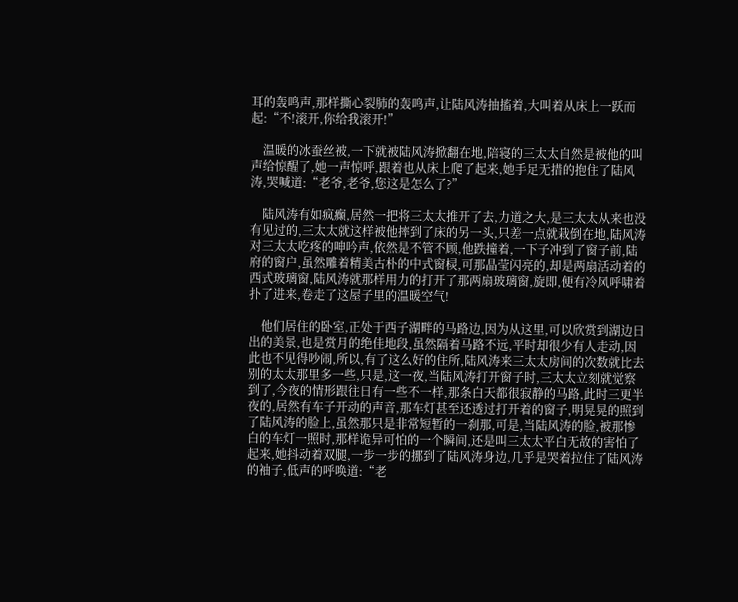耳的轰鸣声,那样撕心裂肺的轰鸣声,让陆风涛抽搐着,大叫着从床上一跃而起:“不!滚开,你给我滚开!”

    温暖的冰蚕丝被,一下就被陆风涛掀翻在地,陪寝的三太太自然是被他的叫声给惊醒了,她一声惊呼,跟着也从床上爬了起来,她手足无措的抱住了陆风涛,哭喊道:“老爷,老爷,您这是怎么了?”

    陆风涛有如疯癫,居然一把将三太太推开了去,力道之大,是三太太从来也没有见过的,三太太就这样被他摔到了床的另一头,只差一点就栽倒在地,陆风涛对三太太吃疼的呻吟声,依然是不管不顾,他跌撞着,一下子冲到了窗子前,陆府的窗户,虽然雕着精美古朴的中式窗棂,可那晶莹闪亮的,却是两扇活动着的西式玻璃窗,陆风涛就那样用力的打开了那两扇玻璃窗,旋即,便有冷风呼啸着扑了进来,卷走了这屋子里的温暖空气!

    他们居住的卧室,正处于西子湖畔的马路边,因为从这里,可以欣赏到湖边日出的美景,也是赏月的绝佳地段,虽然隔着马路不远,平时却很少有人走动,因此也不见得吵闹,所以,有了这么好的住所,陆风涛来三太太房间的次数就比去别的太太那里多一些,只是,这一夜,当陆风涛打开窗子时,三太太立刻就觉察到了,今夜的情形跟往日有一些不一样,那条白天都很寂静的马路,此时三更半夜的,居然有车子开动的声音,那车灯甚至还透过打开着的窗子,明晃晃的照到了陆风涛的脸上,虽然那只是非常短暂的一刹那,可是,当陆风涛的脸,被那惨白的车灯一照时,那样诡异可怕的一个瞬间,还是叫三太太平白无故的害怕了起来,她抖动着双腿,一步一步的挪到了陆风涛身边,几乎是哭着拉住了陆风涛的袖子,低声的呼唤道:“老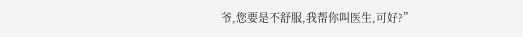爷,您要是不舒服,我帮你叫医生,可好?”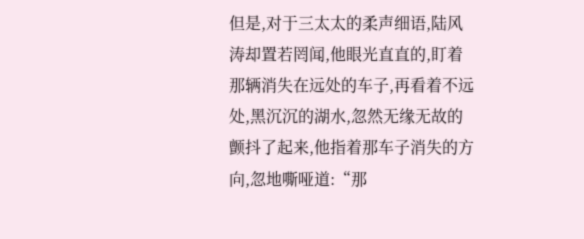但是,对于三太太的柔声细语,陆风涛却置若罔闻,他眼光直直的,盯着那辆消失在远处的车子,再看着不远处,黑沉沉的湖水,忽然无缘无故的颤抖了起来,他指着那车子消失的方向,忽地嘶哑道:“那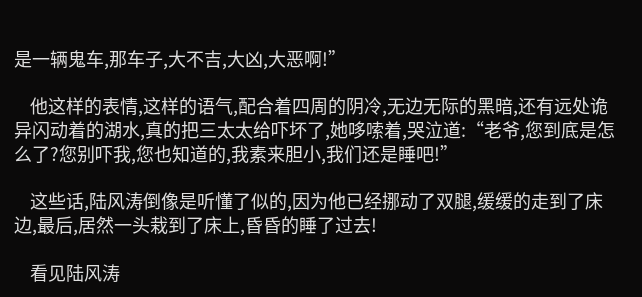是一辆鬼车,那车子,大不吉,大凶,大恶啊!”

    他这样的表情,这样的语气,配合着四周的阴冷,无边无际的黑暗,还有远处诡异闪动着的湖水,真的把三太太给吓坏了,她哆嗦着,哭泣道:“老爷,您到底是怎么了?您别吓我,您也知道的,我素来胆小,我们还是睡吧!”

    这些话,陆风涛倒像是听懂了似的,因为他已经挪动了双腿,缓缓的走到了床边,最后,居然一头栽到了床上,昏昏的睡了过去!

    看见陆风涛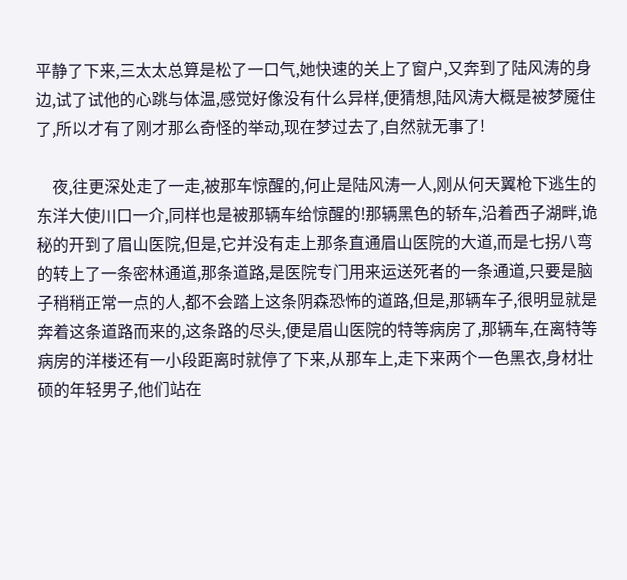平静了下来,三太太总算是松了一口气,她快速的关上了窗户,又奔到了陆风涛的身边,试了试他的心跳与体温,感觉好像没有什么异样,便猜想,陆风涛大概是被梦魇住了,所以才有了刚才那么奇怪的举动,现在梦过去了,自然就无事了!

    夜,往更深处走了一走,被那车惊醒的,何止是陆风涛一人,刚从何天翼枪下逃生的东洋大使川口一介,同样也是被那辆车给惊醒的!那辆黑色的轿车,沿着西子湖畔,诡秘的开到了眉山医院,但是,它并没有走上那条直通眉山医院的大道,而是七拐八弯的转上了一条密林通道,那条道路,是医院专门用来运送死者的一条通道,只要是脑子稍稍正常一点的人,都不会踏上这条阴森恐怖的道路,但是,那辆车子,很明显就是奔着这条道路而来的,这条路的尽头,便是眉山医院的特等病房了,那辆车,在离特等病房的洋楼还有一小段距离时就停了下来,从那车上,走下来两个一色黑衣,身材壮硕的年轻男子,他们站在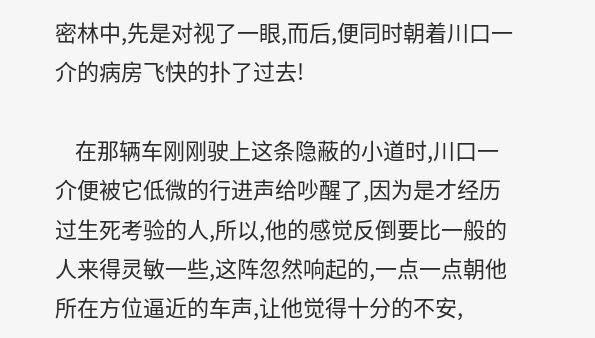密林中,先是对视了一眼,而后,便同时朝着川口一介的病房飞快的扑了过去!

    在那辆车刚刚驶上这条隐蔽的小道时,川口一介便被它低微的行进声给吵醒了,因为是才经历过生死考验的人,所以,他的感觉反倒要比一般的人来得灵敏一些,这阵忽然响起的,一点一点朝他所在方位逼近的车声,让他觉得十分的不安,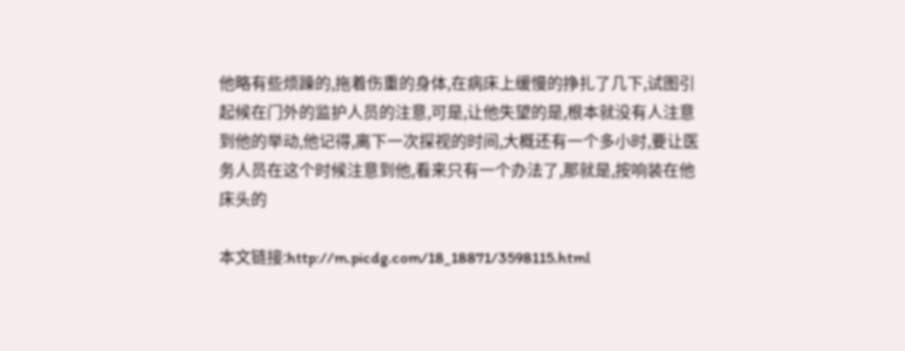他略有些烦躁的,拖着伤重的身体,在病床上缓慢的挣扎了几下,试图引起候在门外的监护人员的注意,可是,让他失望的是,根本就没有人注意到他的举动,他记得,离下一次探视的时间,大概还有一个多小时,要让医务人员在这个时候注意到他,看来只有一个办法了,那就是,按响装在他床头的

本文链接:http://m.picdg.com/18_18871/3598115.html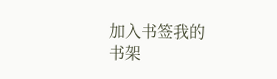加入书签我的书架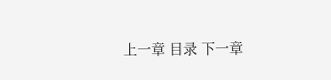上一章 目录 下一章